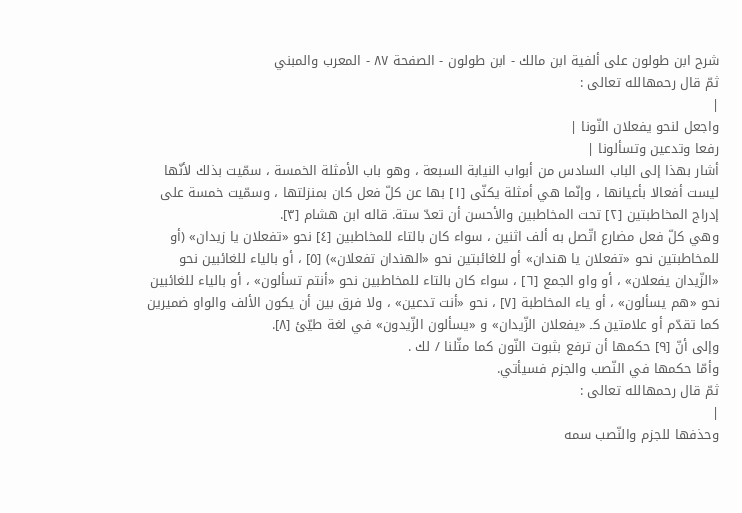شرح ابن طولون على ألفية ابن مالك - ابن طولون - الصفحة ٨٧ - المعرب والمبني
ثمّ قال رحمهالله تعالى :
|
واجعل لنحو يفعلان النّونا |
رفعا وتدعين وتسألونا |
أشار بهذا إلى الباب السادس من أبواب النيابة السبعة ، وهو باب الأمثلة الخمسة ، سمّيت بذلك لأنّها ليست أفعالا بأعيانها ، وإنّما هي أمثلة يكنّى [١] بها عن كلّ فعل كان بمنزلتها ، وسمّيت خمسة على إدراج المخاطبتين [٢] تحت المخاطبين والأحسن أن تعدّ ستة. قاله ابن هشام [٣].
وهي كلّ فعل مضارع اتّصل به ألف اثنين ، سواء كان بالتاء للمخاطبين [٤] نحو «تفعلان يا زيدان» (أو للمخاطبتين نحو «تفعلان يا هندان» أو للغائبتين نحو «الهندان تفعلان») [٥] ، أو بالياء للغائبين نحو «الزّيدان يفعلان» ، أو واو الجمع [٦] ، سواء كان بالتاء للمخاطبين نحو «أنتم تسألون» ، أو بالياء للغائبين نحو «هم يسألون» ، أو ياء المخاطبة [٧] ، نحو «أنت تدعين» ، ولا فرق بين أن يكون الألف والواو ضميرين كما تقدّم أو علامتين كـ «يفعلان الزّيدان» و «يسألون الزّيدون» في لغة طيّئ [٨].
وإلى أنّ [٩] حكمها أن ترفع بثبوت النّون كما مثّلنا / لك .
وأمّا حكمها في النّصب والجزم فسيأتي.
ثمّ قال رحمهالله تعالى :
|
وحذفها للجزم والنّصب سمه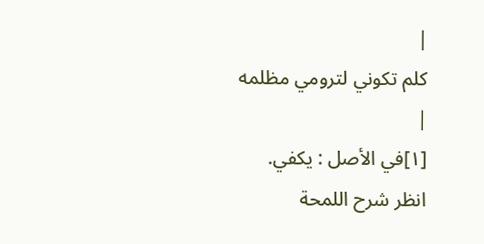|
كلم تكوني لترومي مظلمه |
[١]في الأصل : يكفي. انظر شرح اللمحة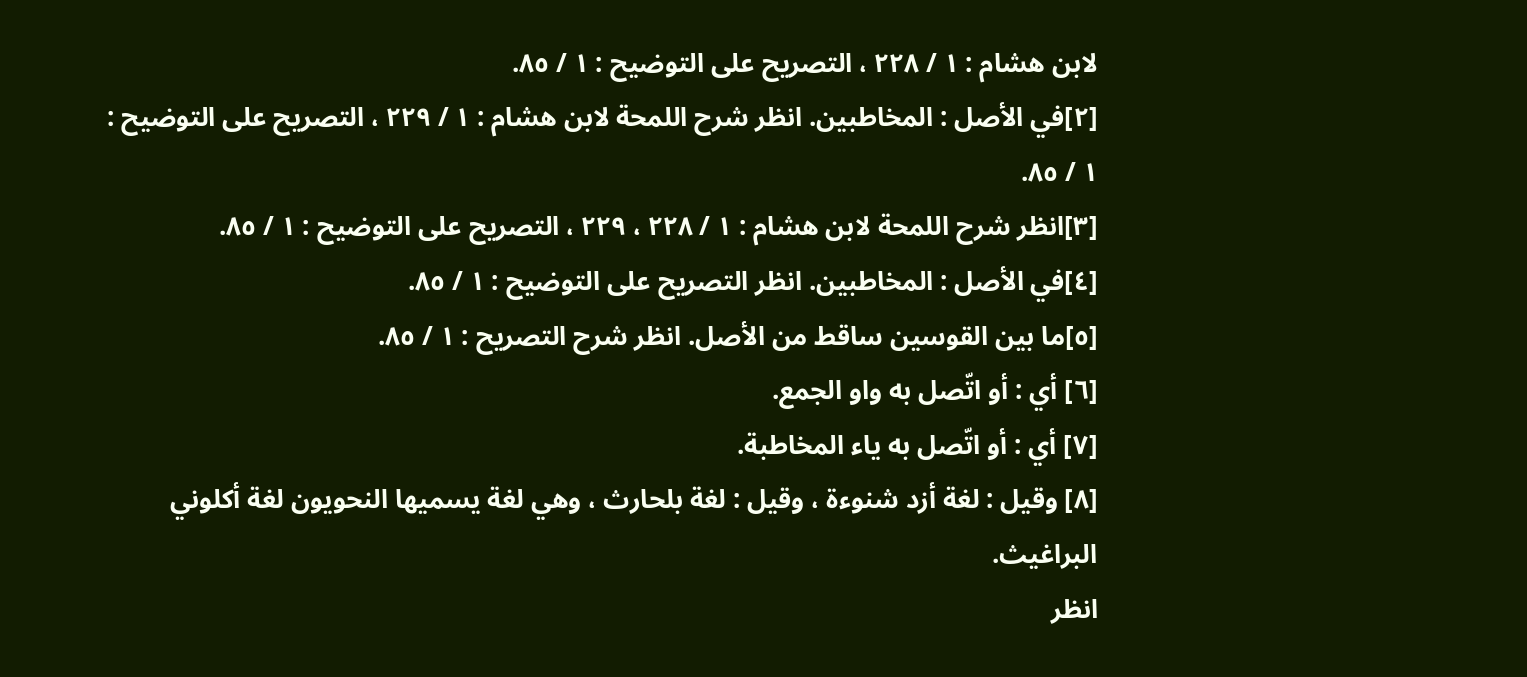لابن هشام : ١ / ٢٢٨ ، التصريح على التوضيح : ١ / ٨٥.
[٢]في الأصل : المخاطبين. انظر شرح اللمحة لابن هشام : ١ / ٢٢٩ ، التصريح على التوضيح : ١ / ٨٥.
[٣]انظر شرح اللمحة لابن هشام : ١ / ٢٢٨ ، ٢٢٩ ، التصريح على التوضيح : ١ / ٨٥.
[٤]في الأصل : المخاطبين. انظر التصريح على التوضيح : ١ / ٨٥.
[٥]ما بين القوسين ساقط من الأصل. انظر شرح التصريح : ١ / ٨٥.
[٦] أي : أو اتّصل به واو الجمع.
[٧] أي : أو اتّصل به ياء المخاطبة.
[٨] وقيل : لغة أزد شنوءة ، وقيل : لغة بلحارث ، وهي لغة يسميها النحويون لغة أكلوني البراغيث.
انظر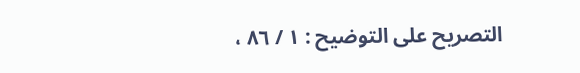التصريح على التوضيح : ١ / ٨٦ ،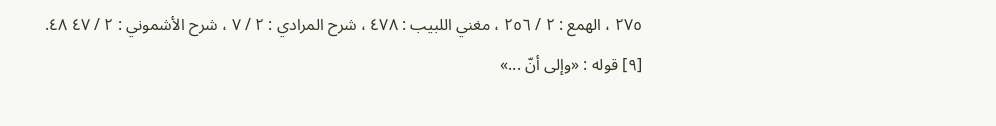٢٧٥ ، الهمع : ٢ / ٢٥٦ ، مغني اللبيب : ٤٧٨ ، شرح المرادي : ٢ / ٧ ، شرح الأشموني : ٢ / ٤٧ ٤٨.
[٩] قوله : «وإلى أنّ ...»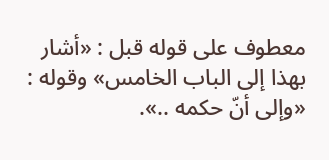معطوف على قوله قبل : «أشار بهذا إلى الباب الخامس» وقوله : «وإلى أنّ حكمه ..».